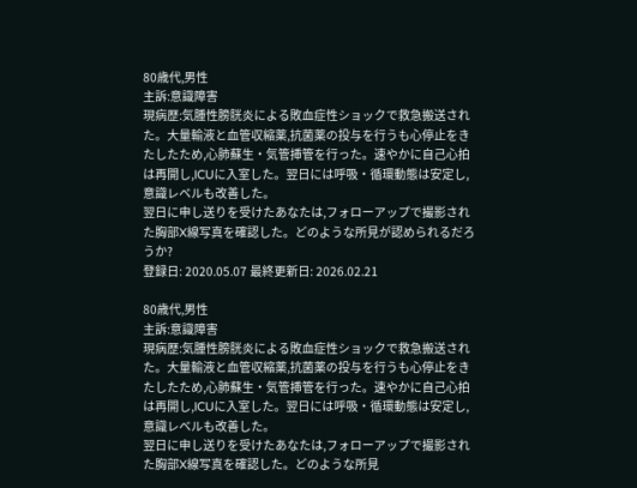80歳代,男性
主訴:意識障害
現病歴:気腫性膀胱炎による敗血症性ショックで救急搬送された。大量輸液と血管収縮薬,抗菌薬の投与を行うも心停止をきたしたため,心肺蘇生・気管挿管を行った。速やかに自己心拍は再開し,ICUに入室した。翌日には呼吸・循環動態は安定し,意識レベルも改善した。
翌日に申し送りを受けたあなたは,フォローアップで撮影された胸部X線写真を確認した。どのような所見が認められるだろうか?
登録日: 2020.05.07 最終更新日: 2026.02.21

80歳代,男性
主訴:意識障害
現病歴:気腫性膀胱炎による敗血症性ショックで救急搬送された。大量輸液と血管収縮薬,抗菌薬の投与を行うも心停止をきたしたため,心肺蘇生・気管挿管を行った。速やかに自己心拍は再開し,ICUに入室した。翌日には呼吸・循環動態は安定し,意識レベルも改善した。
翌日に申し送りを受けたあなたは,フォローアップで撮影された胸部X線写真を確認した。どのような所見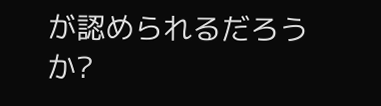が認められるだろうか?